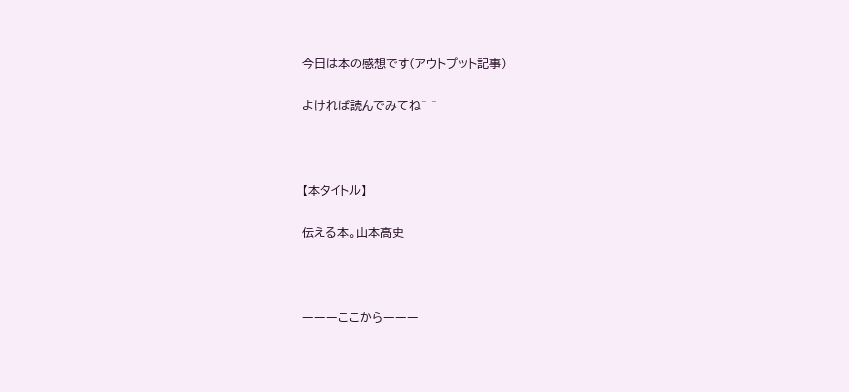今日は本の感想です(アウトプット記事)

よければ読んでみてね^ ^



【本タイトル】

伝える本。山本高史



ーーーここからーーー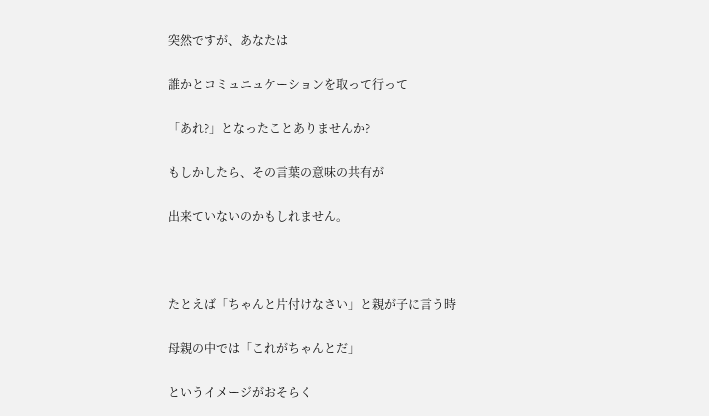突然ですが、あなたは

誰かとコミュニュケーションを取って行って

「あれ?」となったことありませんか?

もしかしたら、その言葉の意味の共有が

出来ていないのかもしれません。



たとえば「ちゃんと片付けなさい」と親が子に言う時

母親の中では「これがちゃんとだ」

というイメージがおそらく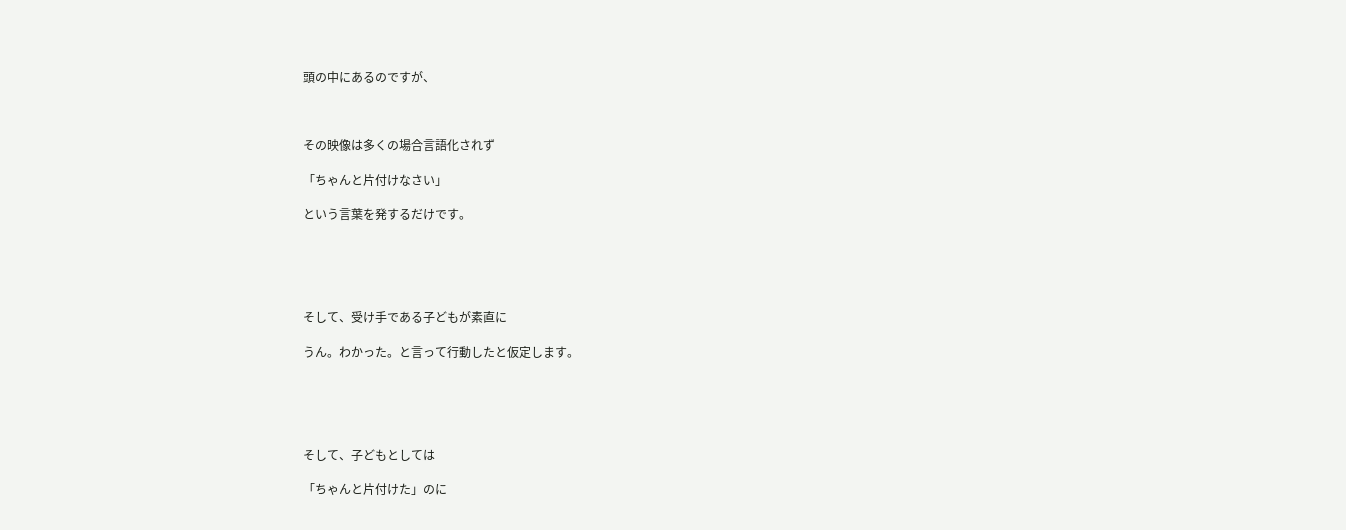頭の中にあるのですが、



その映像は多くの場合言語化されず

「ちゃんと片付けなさい」

という言葉を発するだけです。





そして、受け手である子どもが素直に

うん。わかった。と言って行動したと仮定します。





そして、子どもとしては

「ちゃんと片付けた」のに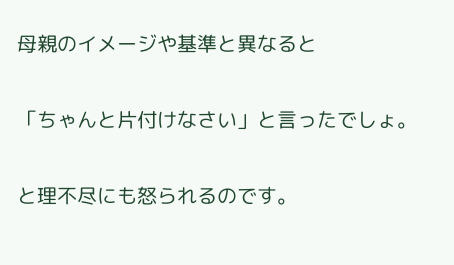母親のイメージや基準と異なると

「ちゃんと片付けなさい」と言ったでしょ。

と理不尽にも怒られるのです。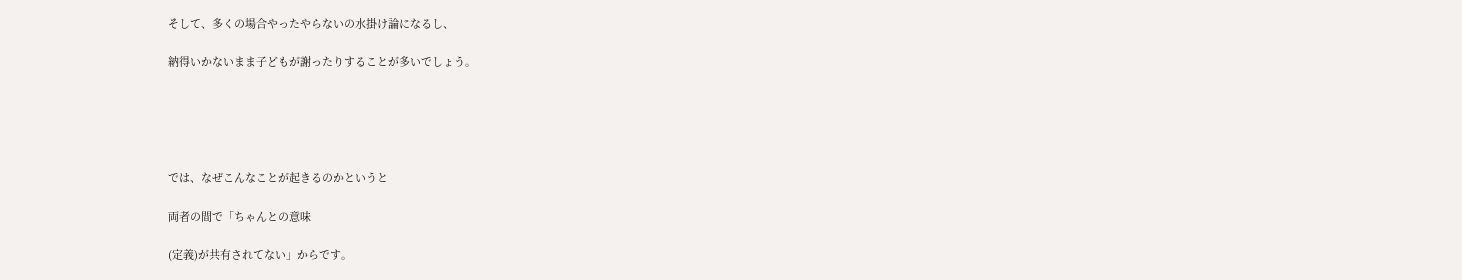そして、多くの場合やったやらないの水掛け論になるし、

納得いかないまま子どもが謝ったりすることが多いでしょう。





では、なぜこんなことが起きるのかというと

両者の間で「ちゃんとの意味

(定義)が共有されてない」からです。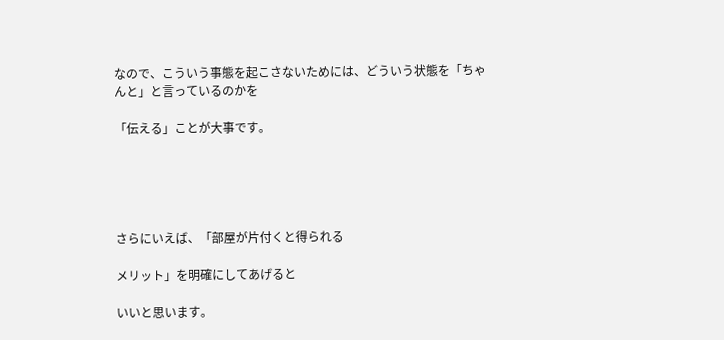なので、こういう事態を起こさないためには、どういう状態を「ちゃんと」と言っているのかを

「伝える」ことが大事です。





さらにいえば、「部屋が片付くと得られる

メリット」を明確にしてあげると

いいと思います。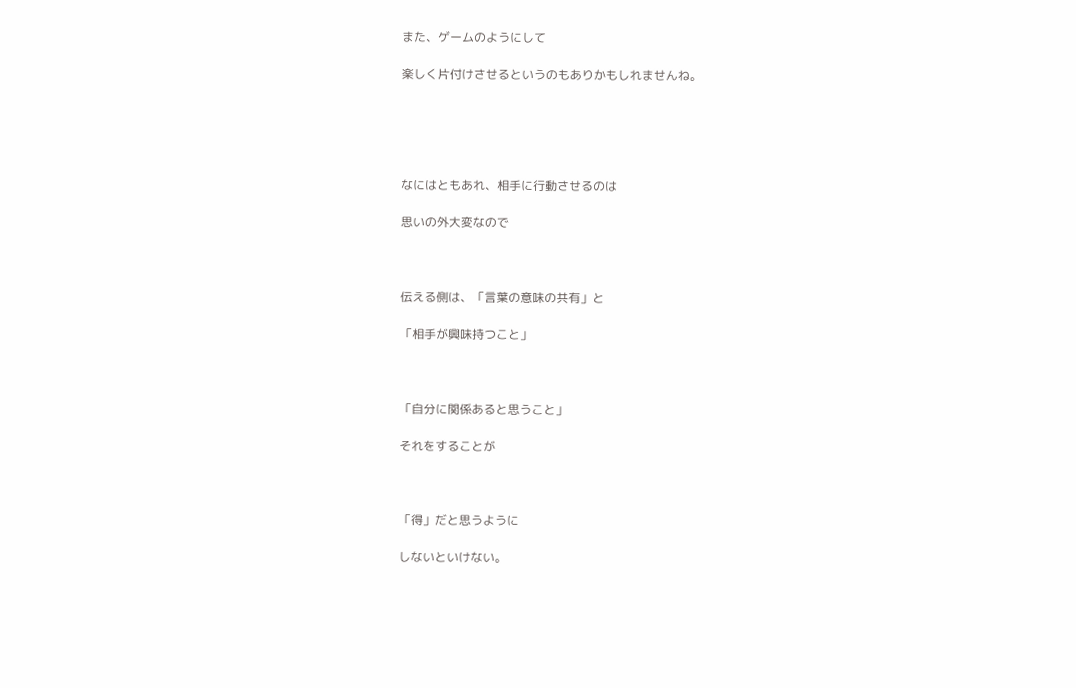また、ゲームのようにして

楽しく片付けさせるというのもありかもしれませんね。





なにはともあれ、相手に行動させるのは

思いの外大変なので



伝える側は、「言葉の意味の共有」と

「相手が興味持つこと」



「自分に関係あると思うこと」

それをすることが



「得」だと思うように

しないといけない。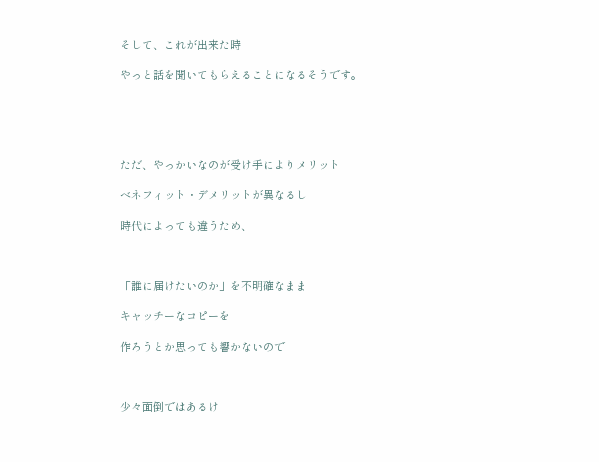そして、これが出来た時

やっと話を聞いてもらえることになるそうです。





ただ、やっかいなのが受け手によりメリット

ベネフィット・デメリットが異なるし

時代によっても違うため、



「誰に届けたいのか」を不明確なまま

キャッチーなコピーを

作ろうとか思っても響かないので



少々面倒ではあるけ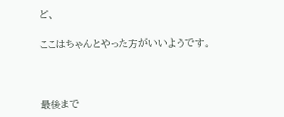ど、

ここはちゃんとやった方がいいようです。



最後まで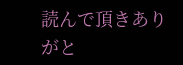読んで頂きありがと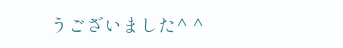うございました^ ^